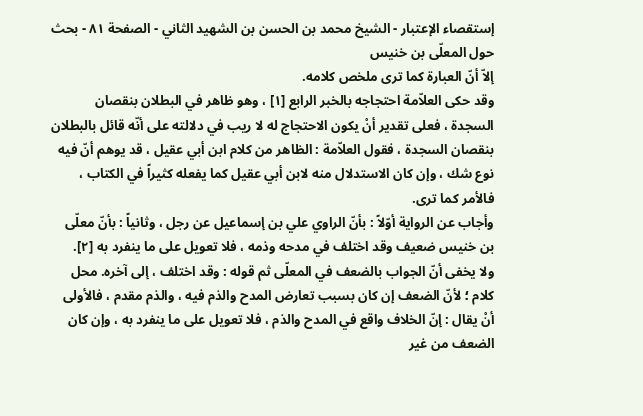إستقصاء الإعتبار - الشيخ محمد بن الحسن بن الشهيد الثاني - الصفحة ٨١ - بحث حول المعلّى بن خنيس
إلاّ أنّ العبارة كما ترى ملخص كلامه.
وقد حكى العلاّمة احتجاجه بالخبر الرابع [١] ، وهو ظاهر في البطلان بنقصان السجدة ، فعلى تقدير أنْ يكون الاحتجاج له لا ريب في دلالته على أنّه قائل بالبطلان بنقصان السجدة ، فقول العلاّمة : الظاهر من كلام ابن أبي عقيل ، قد يوهم أنّ فيه نوع شك ، وإن كان الاستدلال منه لابن أبي عقيل كما يفعله كثيراً في الكتاب ، فالأمر كما ترى.
وأجاب عن الرواية أوّلاً : بأنّ الراوي علي بن إسماعيل عن رجل ، وثانياً : بأنّ معلّى بن خنيس ضعيف وقد اختلف في مدحه وذمه ، فلا تعويل على ما ينفرد به [٢].
ولا يخفى أنّ الجواب بالضعف في المعلّى ثم قوله : وقد اختلف ، إلى آخره. محل كلام ؛ لأنّ الضعف إن كان بسبب تعارض المدح والذم فيه ، والذم مقدم ، فالأولى أنْ يقال : إنّ الخلاف واقع في المدح والذم ، فلا تعويل على ما ينفرد به ، وإن كان الضعف من غير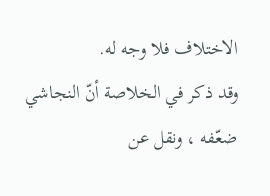الاختلاف فلا وجه له.
وقد ذكر في الخلاصة أنّ النجاشي ضعّفه ، ونقل عن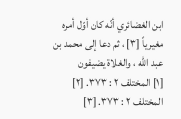ابن الغضائري أنّه كان أوّل أمره مغيرياً [٣] ، ثم دعا إلى محمد بن عبد الله ، والغلاة يضيفون
[١] المختلف ٢ : ٣٧٣. [٢] المختلف ٢ : ٣٧٣. [٣]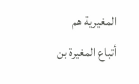المغيرية هم أتباع المغيرة بن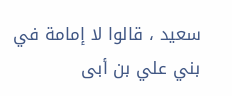سعيد ، قالوا لا إمامة في بني علي بن أبى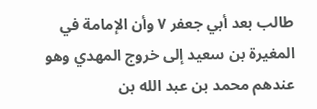طالب بعد أبي جعفر ٧ وأن الإمامة في المغيرة بن سعيد إلى خروج المهدي وهو عندهم محمد بن عبد الله بن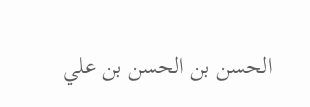الحسن بن الحسن بن علي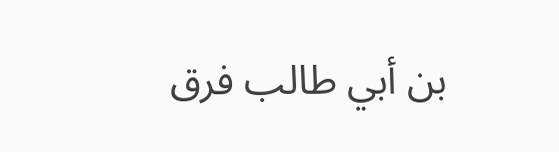بن أبي طالب فرق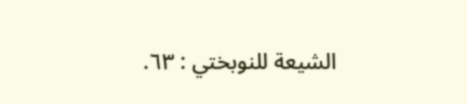الشيعة للنوبختي : ٦٣.